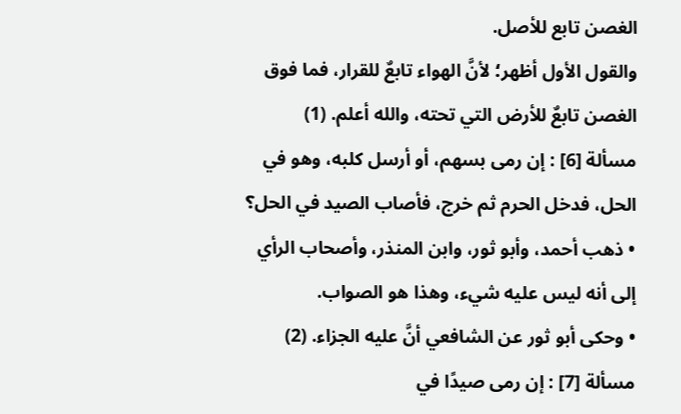الغصن تابع للأصل.
والقول الأول أظهر؛ لأنَّ الهواء تابعٌ للقرار، فما فوق الغصن تابعٌ للأرض التي تحته، والله أعلم. (1)
مسألة [6] : إن رمى بسهم، أو أرسل كلبه، وهو في الحل، فدخل الحرم ثم خرج، فأصاب الصيد في الحل؟
• ذهب أحمد، وأبو ثور، وابن المنذر، وأصحاب الرأي إلى أنه ليس عليه شيء، وهذا هو الصواب.
• وحكى أبو ثور عن الشافعي أنَّ عليه الجزاء. (2)
مسألة [7] : إن رمى صيدًا في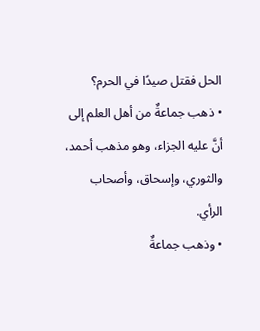الحل فقتل صيدًا في الحرم؟
• ذهب جماعةٌ من أهل العلم إلى أنَّ عليه الجزاء، وهو مذهب أحمد، والثوري، وإسحاق، وأصحاب الرأي.
• وذهب جماعةٌ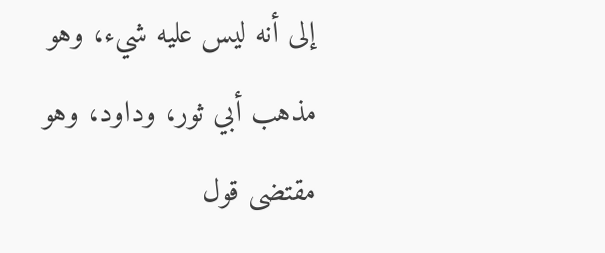إلى أنه ليس عليه شيء، وهو مذهب أبي ثور، وداود، وهو مقتضى قول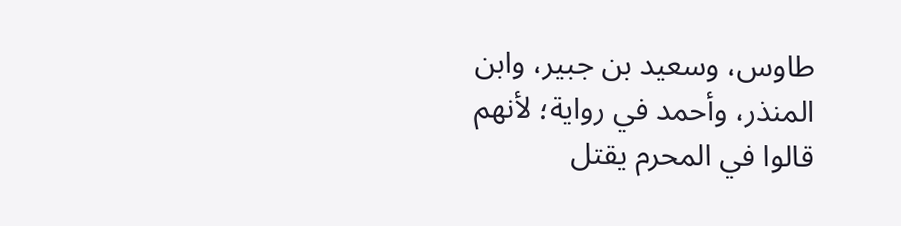طاوس، وسعيد بن جبير، وابن المنذر، وأحمد في رواية؛ لأنهم قالوا في المحرم يقتل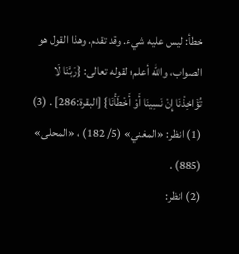خطأ: ليس عليه شيء. وقد تقدم. وهذا القول هو الصواب، والله أعلم؛ لقوله تعالى: {رَبَّنَا لَا تُؤَاخِذْنَا إِنْ نَسِينَا أَوْ أَخْطَأْنَا} [البقرة:286] . (3)
(1) انظر: «المغني» (5/ 182) ، «المحلى» (885) .
(2) انظر: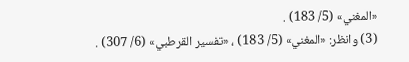«المغني» (5/ 183) .
(3) وانظر: «المغني» (5/ 183) ، «تفسير القرطبي» (6/ 307) .